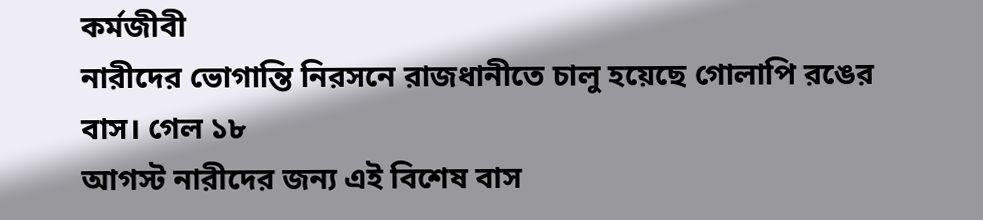কর্মজীবী
নারীদের ভোগান্তি নিরসনে রাজধানীতে চালু হয়েছে গোলাপি রঙের বাস। গেল ১৮
আগস্ট নারীদের জন্য এই বিশেষ বাস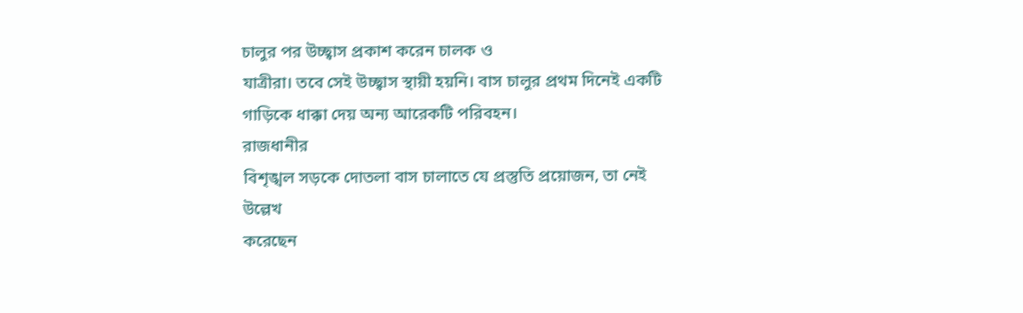চালুর পর উচ্ছ্বাস প্রকাশ করেন চালক ও
যাত্রীরা। তবে সেই উচ্ছ্বাস স্থায়ী হয়নি। বাস চালুর প্রথম দিনেই একটি
গাড়িকে ধাক্কা দেয় অন্য আরেকটি পরিবহন।
রাজধানীর
বিশৃঙ্খল সড়কে দোতলা বাস চালাতে যে প্রস্তুতি প্রয়োজন, তা নেই উল্লেখ
করেছেন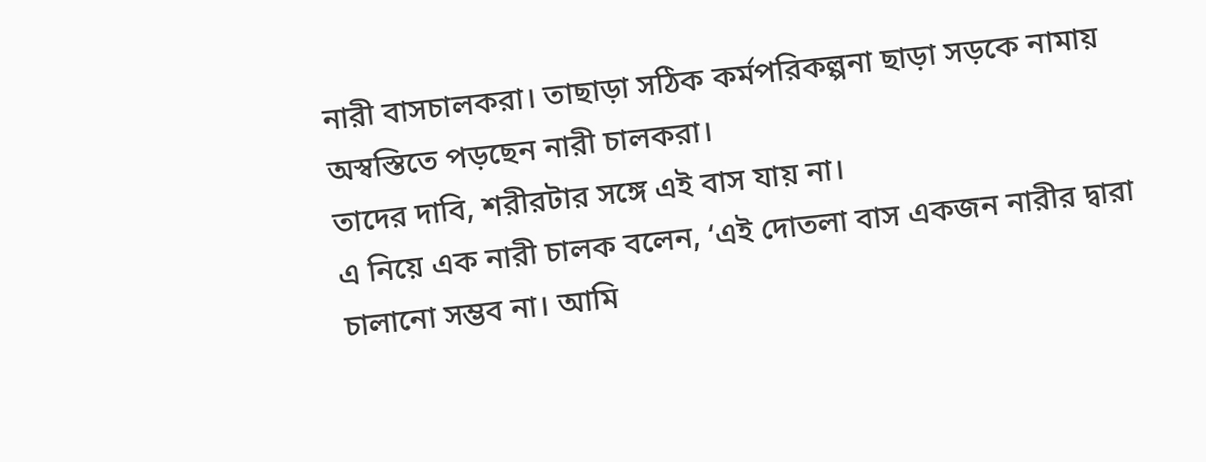নারী বাসচালকরা। তাছাড়া সঠিক কর্মপরিকল্পনা ছাড়া সড়কে নামায়
অস্বস্তিতে পড়ছেন নারী চালকরা।
তাদের দাবি, শরীরটার সঙ্গে এই বাস যায় না।
এ নিয়ে এক নারী চালক বলেন, ‘এই দোতলা বাস একজন নারীর দ্বারা চালানো সম্ভব না। আমি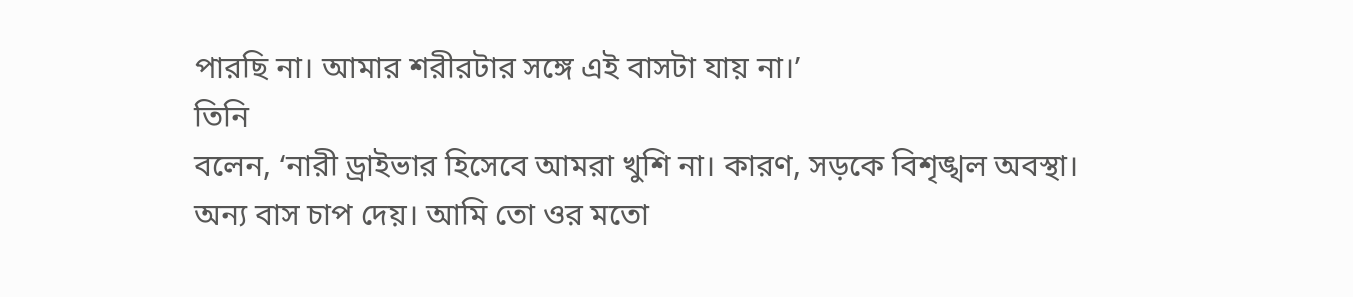পারছি না। আমার শরীরটার সঙ্গে এই বাসটা যায় না।’
তিনি
বলেন, ‘নারী ড্রাইভার হিসেবে আমরা খুশি না। কারণ, সড়কে বিশৃঙ্খল অবস্থা।
অন্য বাস চাপ দেয়। আমি তো ওর মতো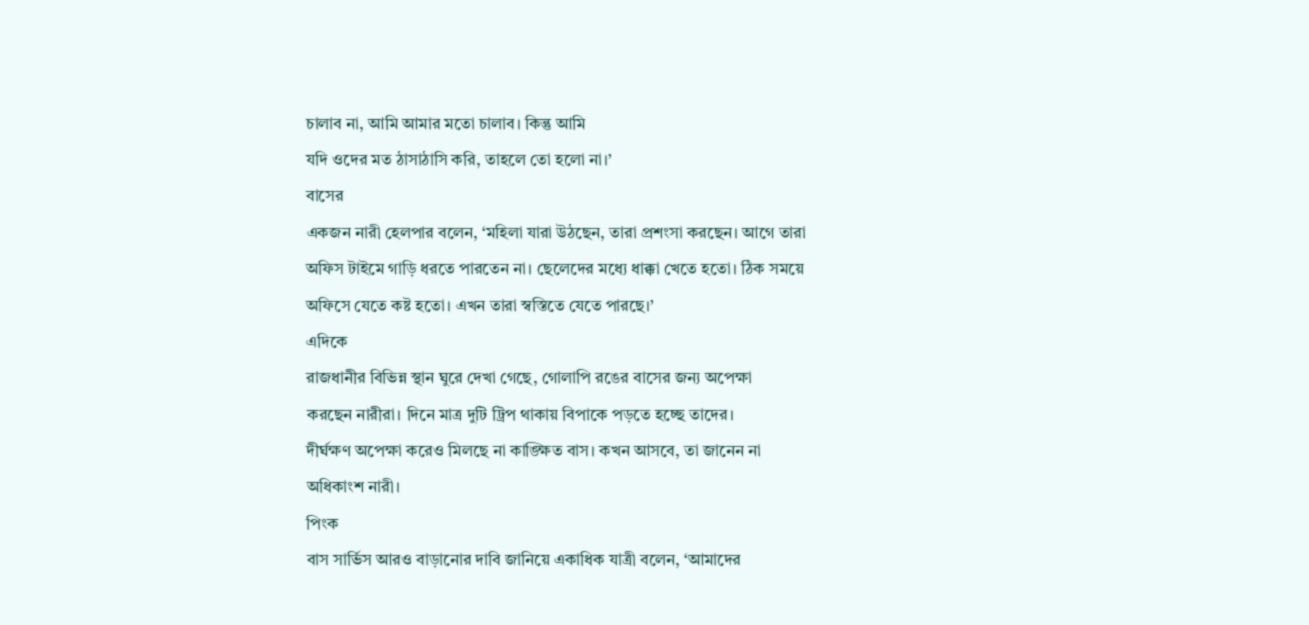চালাব না, আমি আমার মতো চালাব। কিন্তু আমি
যদি ওদের মত ঠাসাঠাসি করি, তাহলে তো হলো না।’
বাসের
একজন নারী হেলপার বলেন, ‘মহিলা যারা উঠছেন, তারা প্রশংসা করছেন। আগে তারা
অফিস টাইমে গাড়ি ধরতে পারতেন না। ছেলেদের মধ্যে ধাক্কা খেতে হতো। ঠিক সময়ে
অফিসে যেতে কষ্ট হতো। এখন তারা স্বস্তিতে যেতে পারছে।’
এদিকে
রাজধানীর বিভিন্ন স্থান ঘুরে দেখা গেছে, গোলাপি রঙের বাসের জন্য অপেক্ষা
করছেন নারীরা। দিনে মাত্র দুটি ট্রিপ থাকায় বিপাকে পড়তে হচ্ছে তাদের।
দীর্ঘক্ষণ অপেক্ষা করেও মিলছে না কাঙ্ক্ষিত বাস। কখন আসবে, তা জানেন না
অধিকাংশ নারী।
পিংক
বাস সার্ভিস আরও বাড়ানোর দাবি জানিয়ে একাধিক যাত্রী বলেন, ‘আমাদের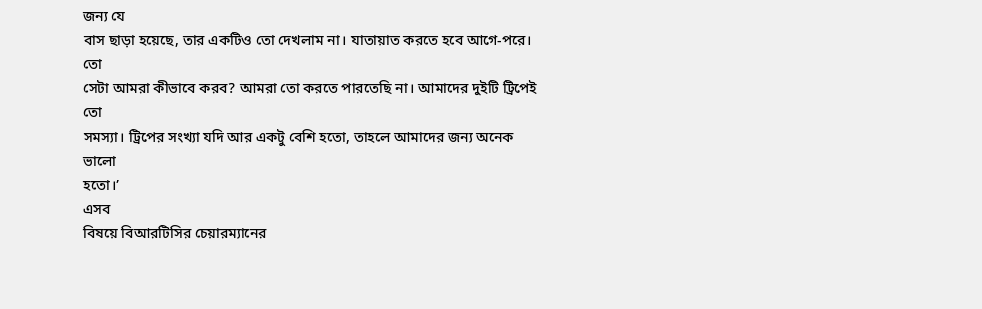জন্য যে
বাস ছাড়া হয়েছে, তার একটিও তো দেখলাম না। যাতায়াত করতে হবে আগে-পরে। তো
সেটা আমরা কীভাবে করব? আমরা তো করতে পারতেছি না। আমাদের দুইটি ট্রিপেই তো
সমস্যা। ট্রিপের সংখ্যা যদি আর একটু বেশি হতো, তাহলে আমাদের জন্য অনেক ভালো
হতো।’
এসব
বিষয়ে বিআরটিসির চেয়ারম্যানের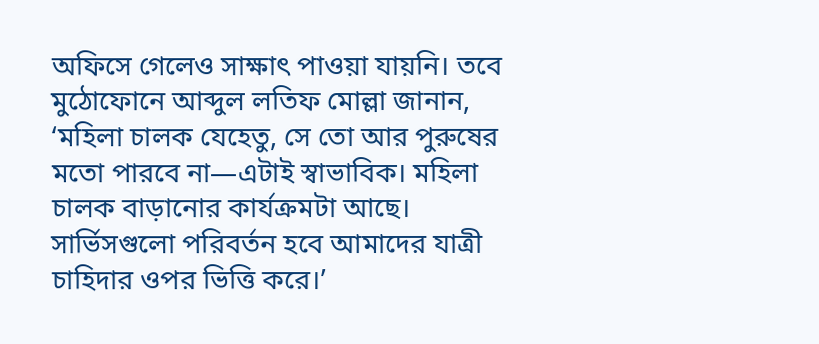অফিসে গেলেও সাক্ষাৎ পাওয়া যায়নি। তবে
মুঠোফোনে আব্দুল লতিফ মোল্লা জানান, ‘মহিলা চালক যেহেতু, সে তো আর পুরুষের
মতো পারবে না—এটাই স্বাভাবিক। মহিলা চালক বাড়ানোর কার্যক্রমটা আছে।
সার্ভিসগুলো পরিবর্তন হবে আমাদের যাত্রী চাহিদার ওপর ভিত্তি করে।’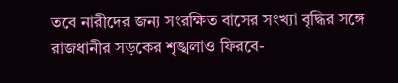তবে নারীদের জন্য সংরক্ষিত বাসের সংখ্যা বৃদ্ধির সঙ্গে রাজধানীর সড়কের শৃঙ্খলাও ফিরবে-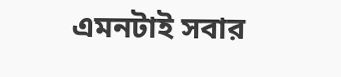এমনটাই সবার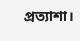প্রত্যাশা।